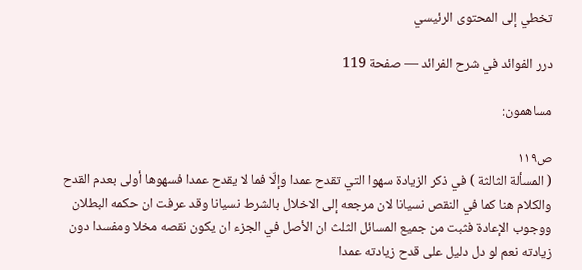تخطي إلى المحتوى الرئيسي

درر الفوائد في شرح الفرائد — صفحة 119

مساهمون:

ص١١٩
( المسألة الثالثة ) في ذكر الزيادة سهوا التي تقدح عمدا وإلّا فما لا يقدح عمدا فسهوها أولى بعدم القدح والكلام هنا كما في النقص نسيانا لان مرجعه إلى الاخلال بالشرط نسيانا وقد عرفت ان حكمه البطلان ووجوب الإعادة فثبت من جميع المسائل الثلث ان الأصل في الجزء ان يكون نقصه مخلا ومفسدا دون زيادته نعم لو دل دليل على قدح زيادته عمدا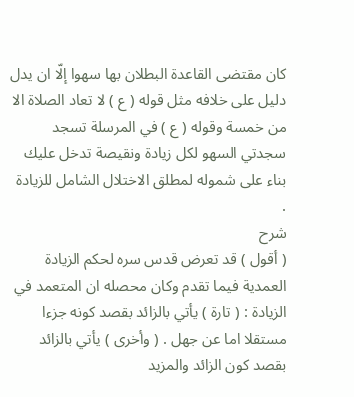كان مقتضى القاعدة البطلان بها سهوا إلّا ان يدل دليل على خلافه مثل قوله ( ع ) لا تعاد الصلاة الا من خمسة وقوله ( ع ) في المرسلة تسجد سجدتي السهو لكل زيادة ونقيصة تدخل عليك بناء على شموله لمطلق الاختلال الشامل للزيادة .
شرح
( أقول ) قد تعرض قدس سره لحكم الزيادة العمدية فيما تقدم وكان محصله ان المتعمد في الزيادة : ( تارة ) يأتي بالزائد بقصد كونه جزءا مستقلا اما عن جهل . ( وأخرى ) يأتي بالزائد بقصد كون الزائد والمزيد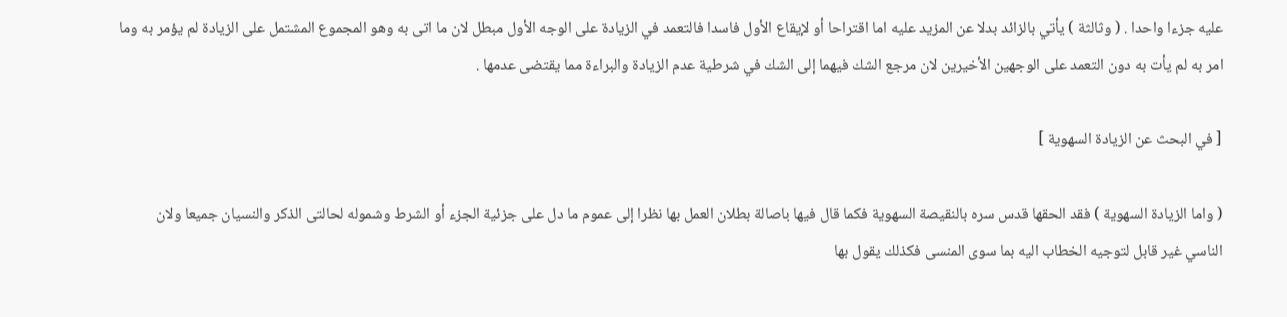عليه جزءا واحدا . ( وثالثة ) يأتي بالزائد بدلا عن المزيد عليه اما اقتراحا أو لإيقاع الأول فاسدا فالتعمد في الزيادة على الوجه الأول مبطل لان ما اتى به وهو المجموع المشتمل على الزيادة لم يؤمر به وما امر به لم يأت به دون التعمد على الوجهين الأخيرين لان مرجع الشك فيهما إلى الشك في شرطية عدم الزيادة والبراءة مما يقتضى عدمها .

[ في البحث عن الزيادة السهوية ]

( واما الزيادة السهوية ) فقد الحقها قدس سره بالنقيصة السهوية فكما قال فيها باصالة بطلان العمل بها نظرا إلى عموم ما دل على جزئية الجزء أو الشرط وشموله لحالتى الذكر والنسيان جميعا ولان الناسي غير قابل لتوجيه الخطاب اليه بما سوى المنسى فكذلك يقول بها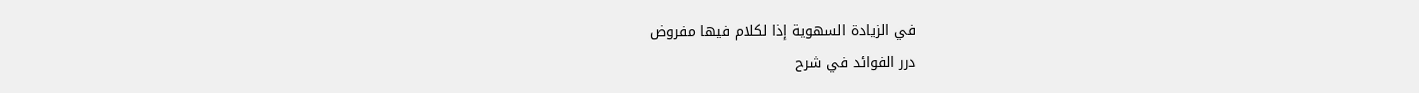في الزيادة السهوية إذا لكلام فيها مفروض
درر الفوائد في شرح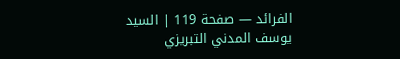الفرائد — صفحة 119 | السيد يوسف المدني التبريزي